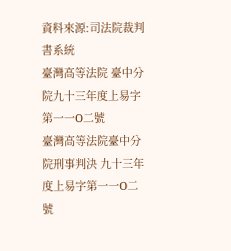資料來源:司法院裁判書系統
臺灣高等法院 臺中分院九十三年度上易字第一一О二號
臺灣高等法院臺中分院刑事判決 九十三年度上易字第一一О二號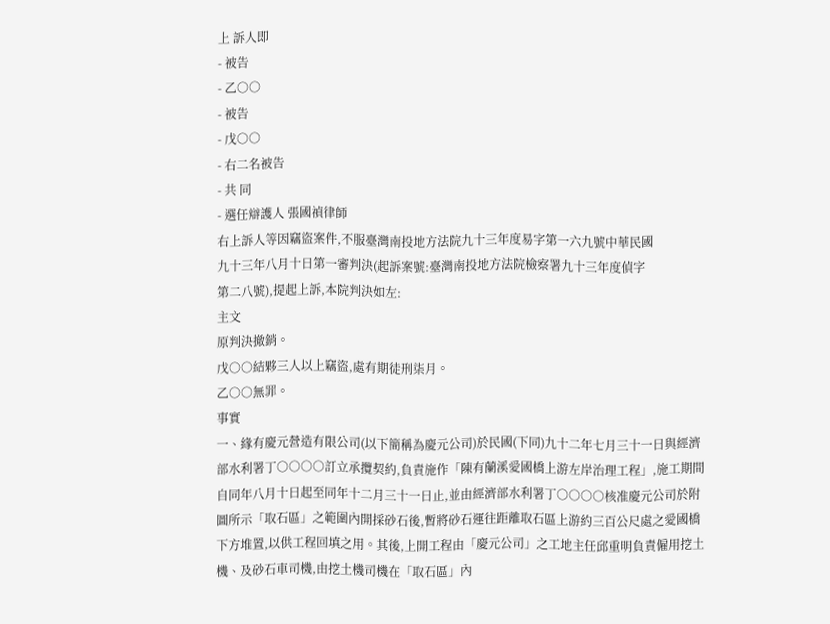上 訴人即
- 被告
- 乙○○
- 被告
- 戊○○
- 右二名被告
- 共 同
- 選任辯護人 張國禎律師
右上訴人等因竊盜案件,不服臺灣南投地方法院九十三年度易字第一六九號中華民國
九十三年八月十日第一審判決(起訴案號:臺灣南投地方法院檢察署九十三年度偵字
第二八號),提起上訴,本院判決如左:
主文
原判決撤銷。
戊○○結夥三人以上竊盜,處有期徒刑柒月。
乙○○無罪。
事實
一、緣有慶元營造有限公司(以下簡稱為慶元公司)於民國(下同)九十二年七月三十一日與經濟部水利署丁○○○○訂立承攬契約,負責施作「陳有蘭溪愛國橋上游左岸治理工程」,施工期間自同年八月十日起至同年十二月三十一日止,並由經濟部水利署丁○○○○核准慶元公司於附圖所示「取石區」之範圍內開採砂石後,暫將砂石運往距離取石區上游約三百公尺處之愛國橋下方堆置,以供工程回填之用。其後,上開工程由「慶元公司」之工地主任邱重明負責僱用挖土機、及砂石車司機,由挖土機司機在「取石區」內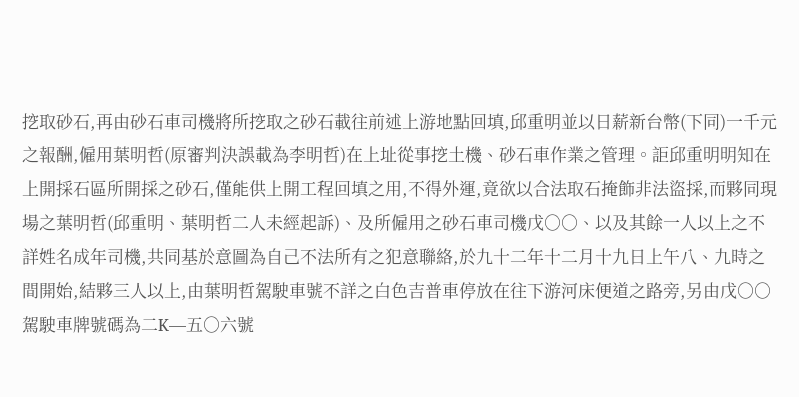挖取砂石,再由砂石車司機將所挖取之砂石載往前述上游地點回填,邱重明並以日薪新台幣(下同)一千元之報酬,僱用葉明哲(原審判決誤載為李明哲)在上址從事挖土機、砂石車作業之管理。詎邱重明明知在上開採石區所開採之砂石,僅能供上開工程回填之用,不得外運,竟欲以合法取石掩飾非法盜採,而夥同現場之葉明哲(邱重明、葉明哲二人未經起訴)、及所僱用之砂石車司機戊○○、以及其餘一人以上之不詳姓名成年司機,共同基於意圖為自己不法所有之犯意聯絡,於九十二年十二月十九日上午八、九時之間開始,結夥三人以上,由葉明哲駕駛車號不詳之白色吉普車停放在往下游河床便道之路旁,另由戊○○駕駛車牌號碼為二K—五○六號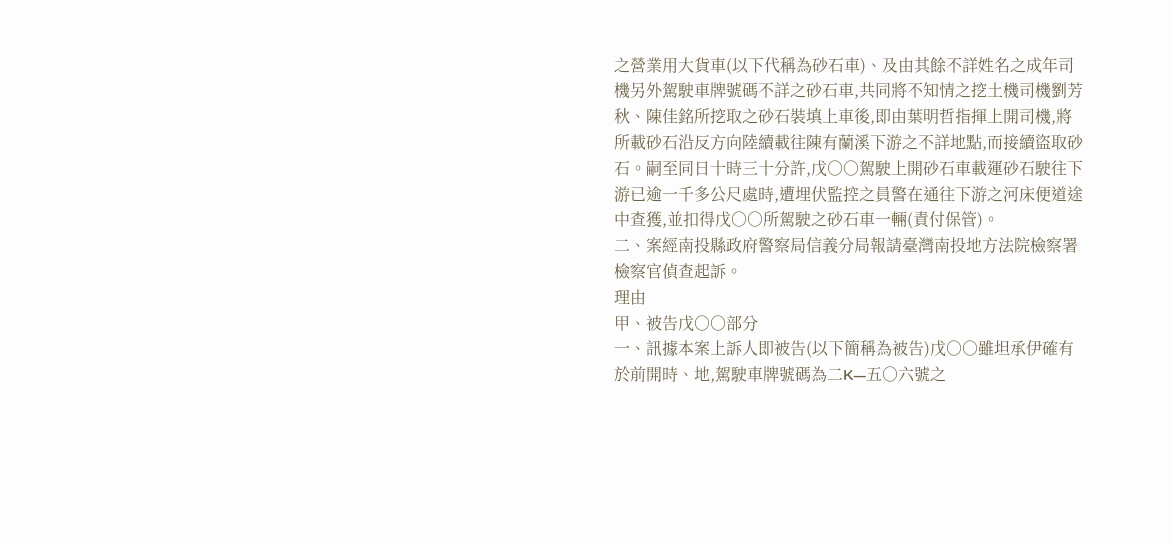之營業用大貨車(以下代稱為砂石車)、及由其餘不詳姓名之成年司機另外駕駛車牌號碼不詳之砂石車,共同將不知情之挖土機司機劉芳秋、陳佳銘所挖取之砂石裝填上車後,即由葉明哲指揮上開司機,將所載砂石沿反方向陸續載往陳有蘭溪下游之不詳地點,而接續盜取砂石。嗣至同日十時三十分許,戊○○駕駛上開砂石車載運砂石駛往下游已逾一千多公尺處時,遭埋伏監控之員警在通往下游之河床便道途中查獲,並扣得戊○○所駕駛之砂石車一輛(責付保管)。
二、案經南投縣政府警察局信義分局報請臺灣南投地方法院檢察署檢察官偵查起訴。
理由
甲、被告戊○○部分
一、訊據本案上訴人即被告(以下簡稱為被告)戊○○雖坦承伊確有於前開時、地,駕駛車牌號碼為二K—五○六號之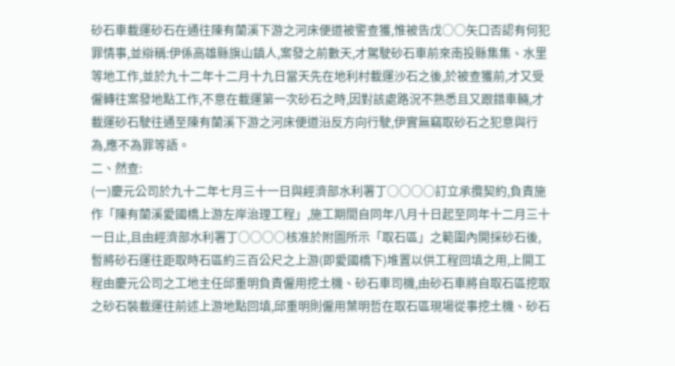砂石車載運砂石在通往陳有蘭溪下游之河床便道被警查獲,惟被告戊○○矢口否認有何犯罪情事,並辯稱:伊係高雄縣旗山鎮人,案發之前數天,才駕駛砂石車前來南投縣集集、水里等地工作,並於九十二年十二月十九日當天先在地利村載運沙石之後,於被查獲前,才又受僱轉往案發地點工作,不意在載運第一次砂石之時,因對該處路況不熟悉且又跟錯車輛,才載運砂石駛往通至陳有蘭溪下游之河床便道沿反方向行駛,伊實無竊取砂石之犯意與行為,應不為罪等語。
二、然查:
(一)慶元公司於九十二年七月三十一日與經濟部水利署丁○○○○訂立承攬契約,負責施作「陳有蘭溪愛國橋上游左岸治理工程」,施工期間自同年八月十日起至同年十二月三十一日止,且由經濟部水利署丁○○○○核准於附圖所示「取石區」之範圍內開採砂石後,暫將砂石運往距取時石區約三百公尺之上游(即愛國橋下)堆置以供工程回填之用,上開工程由慶元公司之工地主任邱重明負責僱用挖土機、砂石車司機,由砂石車將自取石區挖取之砂石裝載運往前述上游地點回填,邱重明則僱用葉明哲在取石區現場從事挖土機、砂石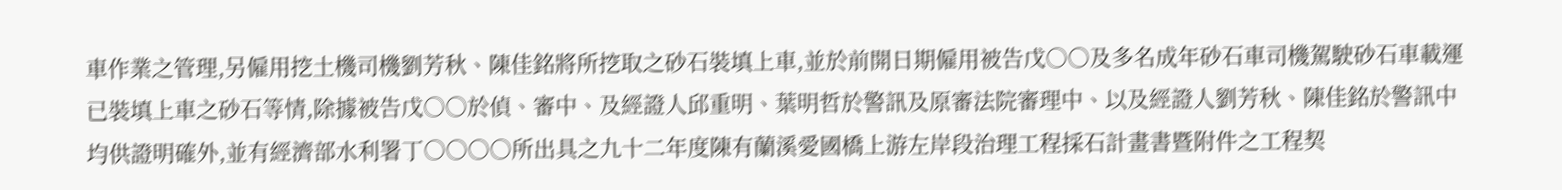車作業之管理,另僱用挖土機司機劉芳秋、陳佳銘將所挖取之砂石裝填上車,並於前開日期僱用被告戊○○及多名成年砂石車司機駕駛砂石車載運已裝填上車之砂石等情,除據被告戊○○於偵、審中、及經證人邱重明、葉明哲於警訊及原審法院審理中、以及經證人劉芳秋、陳佳銘於警訊中均供證明確外,並有經濟部水利署丁○○○○所出具之九十二年度陳有蘭溪愛國橋上游左岸段治理工程採石計畫書暨附件之工程契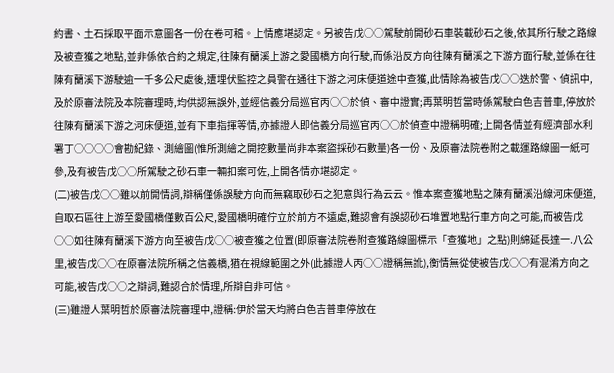約書、土石採取平面示意圖各一份在卷可稽。上情應堪認定。另被告戊○○駕駛前開砂石車裝載砂石之後,依其所行駛之路線及被查獲之地點,並非係依合約之規定,往陳有蘭溪上游之愛國橋方向行駛,而係沿反方向往陳有蘭溪之下游方面行駛,並係在往陳有蘭溪下游駛逾一千多公尺處後,遭埋伏監控之員警在通往下游之河床便道途中查獲,此情除為被告戊○○迭於警、偵訊中,及於原審法院及本院審理時,均供認無誤外,並經信義分局巡官丙○○於偵、審中證實;再葉明哲當時係駕駛白色吉普車,停放於往陳有蘭溪下游之河床便道,並有下車指揮等情,亦據證人即信義分局巡官丙○○於偵查中證稱明確;上開各情並有經濟部水利署丁○○○○會勘紀錄、測繪圖(惟所測繪之開挖數量尚非本案盜採砂石數量)各一份、及原審法院卷附之載運路線圖一紙可參,及有被告戊○○所駕駛之砂石車一輛扣案可佐,上開各情亦堪認定。
(二)被告戊○○雖以前開情詞,辯稱僅係誤駛方向而無竊取砂石之犯意與行為云云。惟本案查獲地點之陳有蘭溪沿線河床便道,自取石區往上游至愛國橋僅數百公尺,愛國橋明確佇立於前方不遠處,難認會有誤認砂石堆置地點行車方向之可能,而被告戊○○如往陳有蘭溪下游方向至被告戊○○被查獲之位置(即原審法院卷附查獲路線圖標示「查獲地」之點)則綿延長達一.八公里,被告戊○○在原審法院所稱之信義橋,猶在視線範圍之外(此據證人丙○○證稱無訛),衡情無從使被告戊○○有混淆方向之可能,被告戊○○之辯詞,難認合於情理,所辯自非可信。
(三)雖證人葉明哲於原審法院審理中,證稱:伊於當天均將白色吉普車停放在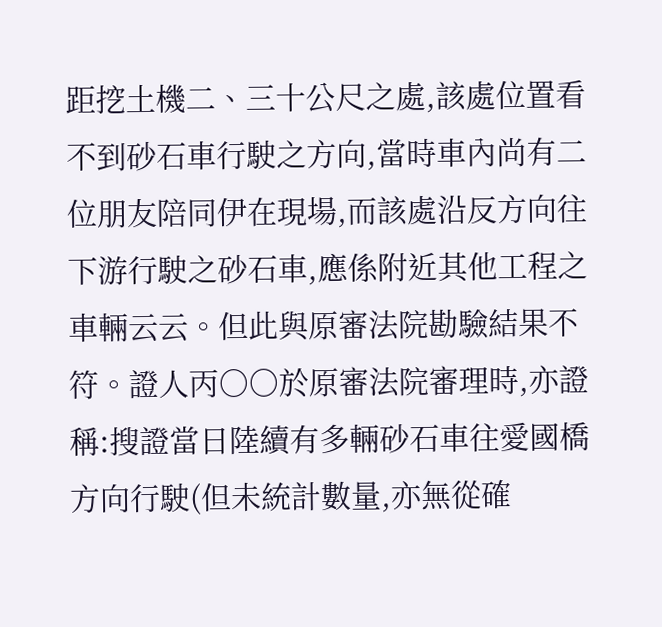距挖土機二、三十公尺之處,該處位置看不到砂石車行駛之方向,當時車內尚有二位朋友陪同伊在現場,而該處沿反方向往下游行駛之砂石車,應係附近其他工程之車輛云云。但此與原審法院勘驗結果不符。證人丙○○於原審法院審理時,亦證稱:搜證當日陸續有多輛砂石車往愛國橋方向行駛(但未統計數量,亦無從確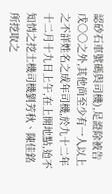認砂石車號碼與司機),足證除被告戊○○之外,其他尚至少有一人以上之不詳姓名之成年司機,於九十二年十二月十九日上午,在上開地點,迨不知情之挖土機司機劉芳秋、陳佳銘所挖取之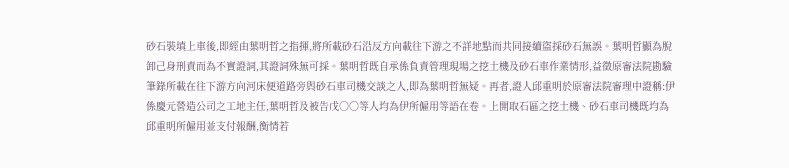砂石裝填上車後,即經由葉明哲之指揮,將所載砂石沿反方向載往下游之不詳地點而共同接續盜採砂石無誤。葉明哲顯為脫卸己身刑責而為不實證詞,其證詞殊無可採。葉明哲既自承係負責管理現場之挖土機及砂石車作業情形,益徵原審法院勘驗筆錄所載在往下游方向河床便道路旁與砂石車司機交談之人,即為葉明哲無疑。再者,證人邱重明於原審法院審理中證稱:伊係慶元營造公司之工地主任,葉明哲及被告戊○○等人均為伊所僱用等語在卷。上開取石區之挖土機、砂石車司機既均為邱重明所僱用並支付報酬,衡情若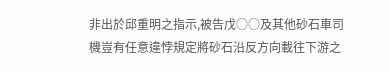非出於邱重明之指示,被告戊○○及其他砂石車司機豈有任意違悖規定將砂石沿反方向載往下游之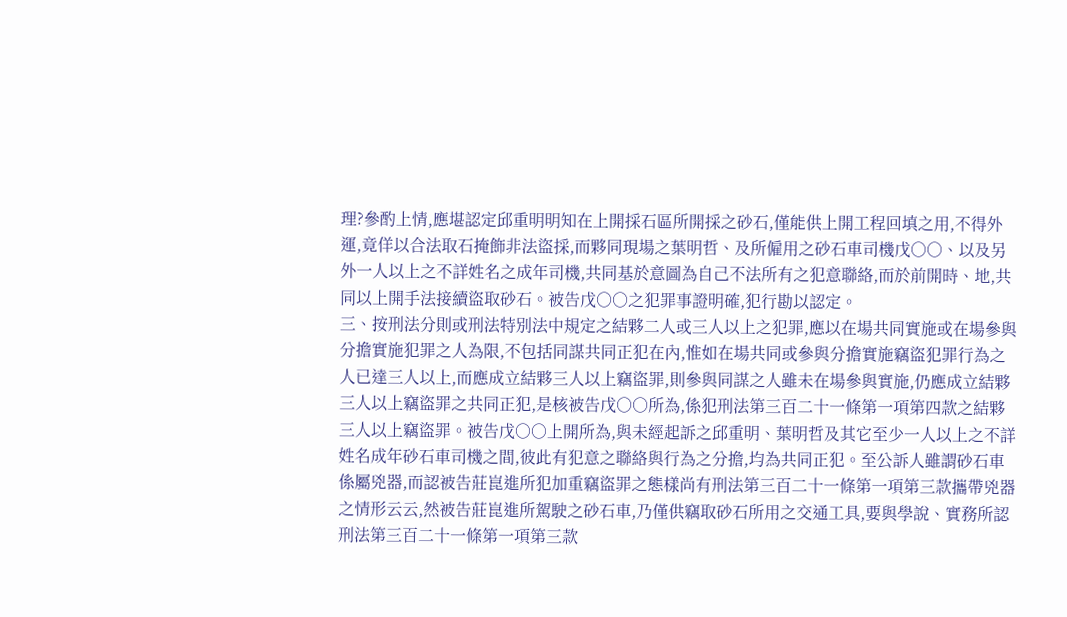理?參酌上情,應堪認定邱重明明知在上開採石區所開採之砂石,僅能供上開工程回填之用,不得外運,竟佯以合法取石掩飾非法盜採,而夥同現場之葉明哲、及所僱用之砂石車司機戊○○、以及另外一人以上之不詳姓名之成年司機,共同基於意圖為自己不法所有之犯意聯絡,而於前開時、地,共同以上開手法接續盜取砂石。被告戊○○之犯罪事證明確,犯行勘以認定。
三、按刑法分則或刑法特別法中規定之結夥二人或三人以上之犯罪,應以在場共同實施或在場參與分擔實施犯罪之人為限,不包括同謀共同正犯在內,惟如在場共同或參與分擔實施竊盜犯罪行為之人已達三人以上,而應成立結夥三人以上竊盜罪,則參與同謀之人雖未在場參與實施,仍應成立結夥三人以上竊盜罪之共同正犯,是核被告戊○○所為,係犯刑法第三百二十一條第一項第四款之結夥三人以上竊盜罪。被告戊○○上開所為,與未經起訴之邱重明、葉明哲及其它至少一人以上之不詳姓名成年砂石車司機之間,彼此有犯意之聯絡與行為之分擔,均為共同正犯。至公訴人雖謂砂石車係屬兇器,而認被告莊崑進所犯加重竊盜罪之態樣尚有刑法第三百二十一條第一項第三款攜帶兇器之情形云云,然被告莊崑進所駕駛之砂石車,乃僅供竊取砂石所用之交通工具,要與學說、實務所認刑法第三百二十一條第一項第三款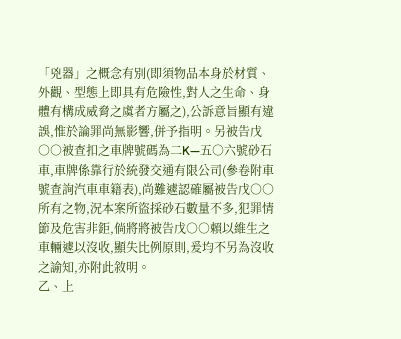「兇器」之概念有別(即須物品本身於材質、外觀、型態上即具有危險性,對人之生命、身體有構成威脅之虞者方屬之),公訴意旨顯有違誤,惟於論罪尚無影響,併予指明。另被告戊○○被查扣之車牌號碼為二K—五○六號砂石車,車牌係靠行於統發交通有限公司(參卷附車號查詢汽車車籍表),尚難遽認確屬被告戊○○所有之物,況本案所盜採砂石數量不多,犯罪情節及危害非鉅,倘將將被告戊○○賴以維生之車輛遽以沒收,顯失比例原則,爰均不另為沒收之諭知,亦附此敘明。
乙、上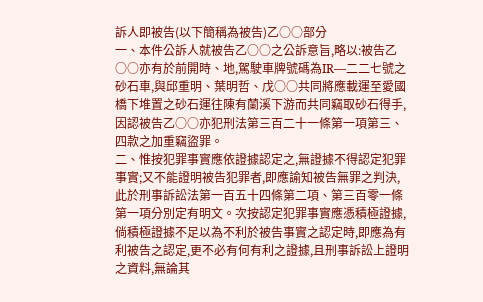訴人即被告(以下簡稱為被告)乙○○部分
一、本件公訴人就被告乙○○之公訴意旨,略以:被告乙○○亦有於前開時、地,駕駛車牌號碼為IR—二二七號之砂石車,與邱重明、葉明哲、戊○○共同將應載運至愛國橋下堆置之砂石運往陳有蘭溪下游而共同竊取砂石得手,因認被告乙○○亦犯刑法第三百二十一條第一項第三、四款之加重竊盜罪。
二、惟按犯罪事實應依證據認定之,無證據不得認定犯罪事實;又不能證明被告犯罪者,即應諭知被告無罪之判決,此於刑事訴訟法第一百五十四條第二項、第三百零一條第一項分別定有明文。次按認定犯罪事實應憑積極證據,倘積極證據不足以為不利於被告事實之認定時,即應為有利被告之認定,更不必有何有利之證據,且刑事訴訟上證明之資料,無論其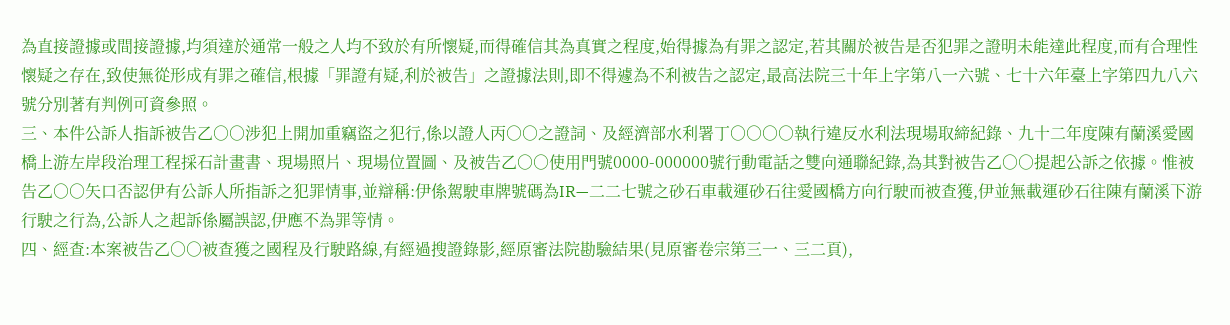為直接證據或間接證據,均須達於通常一般之人均不致於有所懷疑,而得確信其為真實之程度,始得據為有罪之認定,若其關於被告是否犯罪之證明未能達此程度,而有合理性懷疑之存在,致使無從形成有罪之確信,根據「罪證有疑,利於被告」之證據法則,即不得遽為不利被告之認定,最高法院三十年上字第八一六號、七十六年臺上字第四九八六號分別著有判例可資參照。
三、本件公訴人指訴被告乙○○涉犯上開加重竊盜之犯行,係以證人丙○○之證詞、及經濟部水利署丁○○○○執行違反水利法現場取締紀錄、九十二年度陳有蘭溪愛國橋上游左岸段治理工程採石計畫書、現場照片、現場位置圖、及被告乙○○使用門號0000-000000號行動電話之雙向通聯紀錄,為其對被告乙○○提起公訴之依據。惟被告乙○○矢口否認伊有公訴人所指訴之犯罪情事,並辯稱:伊係駕駛車牌號碼為IR—二二七號之砂石車載運砂石往愛國橋方向行駛而被查獲,伊並無載運砂石往陳有蘭溪下游行駛之行為,公訴人之起訴係屬誤認,伊應不為罪等情。
四、經查:本案被告乙○○被查獲之國程及行駛路線,有經過搜證錄影,經原審法院勘驗結果(見原審卷宗第三一、三二頁),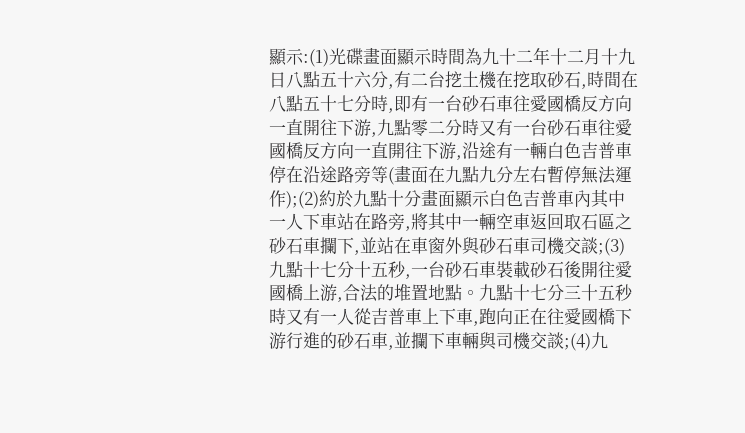顯示:(1)光碟畫面顯示時間為九十二年十二月十九日八點五十六分,有二台挖土機在挖取砂石,時間在八點五十七分時,即有一台砂石車往愛國橋反方向一直開往下游,九點零二分時又有一台砂石車往愛國橋反方向一直開往下游,沿途有一輛白色吉普車停在沿途路旁等(畫面在九點九分左右暫停無法運作);(2)約於九點十分畫面顯示白色吉普車內其中一人下車站在路旁,將其中一輛空車返回取石區之砂石車攔下,並站在車窗外與砂石車司機交談;(3)九點十七分十五秒,一台砂石車裝載砂石後開往愛國橋上游,合法的堆置地點。九點十七分三十五秒時又有一人從吉普車上下車,跑向正在往愛國橋下游行進的砂石車,並攔下車輛與司機交談;(4)九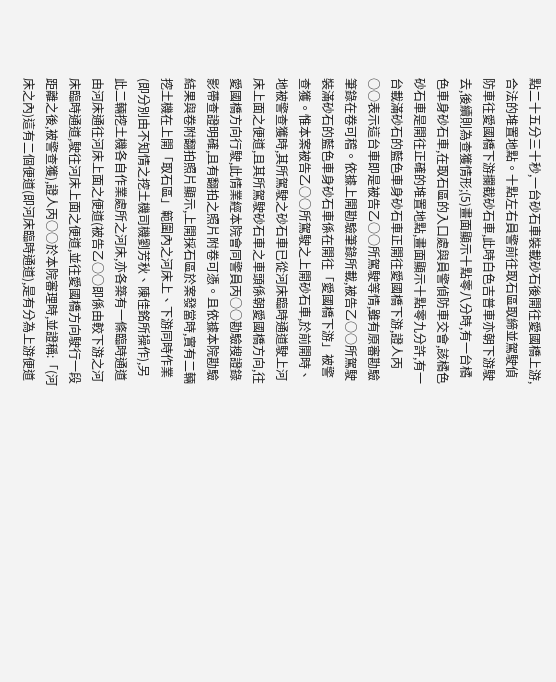點二十五分三十秒,一台砂石車裝載砂石後開往愛國橋上游,合法的堆置地點。十點左右員警前往取石區取締並駕駛偵防車往愛國橋下游攔截砂石車,此時白色吉普車亦朝下游駛去,後續則為查獲情形;(5)畫面顯示十點零八分時,有一台橘色車身砂石車,在取石區的入口處與員警偵防車交會,該橘色砂石車是開往正確的堆置地點,畫面顯示十點零九分許,有一台載滿砂石的藍色車身砂石車正開往愛國橋下游,證人丙○○表示這台車即是被告乙○○所駕駛等情,雖有原審勘驗筆錄在卷可稽。依據上開勘驗筆錄所載,被告乙○○所駕駛裝滿砂石的藍色車身砂石車係在開往「愛國橋下游」被警查獲。惟本案被告乙○○所駕駛之上開砂石車,於前開時、地被警查獲時,其所駕駛之砂石車已從河床臨時通道駛上河床上面之便道,且其所駕駛砂石車之車頭係朝愛國橋方向,往愛國橋方向行駛,此情業經本院會同警員丙○○勘驗搜證錄影帶查證明確,且有翻拍之照片附卷可憑。且依據本院勘驗結果與卷附翻拍照片顯示,上開採石區於案發當時,實有二輛挖土機在上開「取石區」範圍內之河床上、下游同時作業(即分別由不知情之挖土機司機劉芳秋、陳佳銘所操作),另此二輛挖土機各自作業處所之河床,亦各築有一條臨時通道由河床通往河床上面之便道(被告乙○○即係由較下游之河床臨時通道,駛往河床上面之便道,並往愛國橋方向駛行一段距離之後,被警查獲),證人丙○○於本院審理時,並證稱:「(河床之內)這有二個便道(即河床臨時通道),是有分為上游便道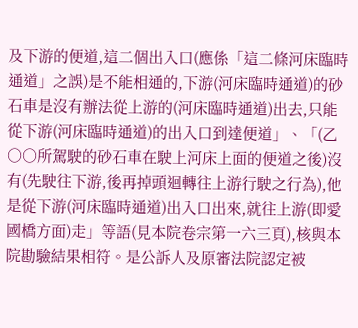及下游的便道,這二個出入口(應係「這二條河床臨時通道」之誤)是不能相通的,下游(河床臨時通道)的砂石車是沒有辦法從上游的(河床臨時通道)出去,只能從下游(河床臨時通道)的出入口到達便道」、「(乙○○所駕駛的砂石車在駛上河床上面的便道之後)沒有(先駛往下游,後再掉頭迴轉往上游行駛之行為),他是從下游(河床臨時通道)出入口出來,就往上游(即愛國橋方面)走」等語(見本院卷宗第一六三頁),核與本院勘驗結果相符。是公訴人及原審法院認定被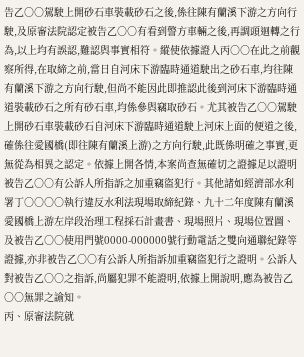告乙○○駕駛上開砂石車裝載砂石之後,係往陳有蘭溪下游之方向行駛,及原審法院認定被告乙○○有看到警方車輛之後,再調頭迴轉之行為,以上均有誤認,難認與事實相符。縱使依據證人丙○○在此之前觀察所得,在取締之前,當日自河床下游臨時通道駛出之砂石車,均往陳有蘭溪下游之方向行駛,但尚不能因此即推認此後到河床下游臨時通道裝載砂石之所有砂石車,均係參與竊取砂石。尤其被告乙○○駕駛上開砂石車裝載砂石自河床下游臨時通道駛上河床上面的便道之後,確係往愛國橋(即往陳有蘭溪上游)之方向行駛,此既係明確之事實,更無從為相異之認定。依據上開各情,本案尚查無確切之證據足以證明被告乙○○有公訴人所指訴之加重竊盜犯行。其他諸如經濟部水利署丁○○○○執行違反水利法現場取締紀錄、九十二年度陳有蘭溪愛國橋上游左岸段治理工程採石計畫書、現場照片、現場位置圖、及被告乙○○使用門號0000-000000號行動電話之雙向通聯紀錄等證據,亦非被告乙○○有公訴人所指訴加重竊盜犯行之證明。公訴人對被告乙○○之指訴,尚屬犯罪不能證明,依據上開說明,應為被告乙○○無罪之諭知。
丙、原審法院就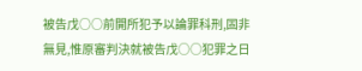被告戊○○前開所犯予以論罪科刑,固非無見,惟原審判決就被告戊○○犯罪之日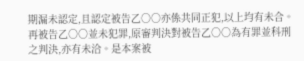期漏未認定,且認定被告乙○○亦係共同正犯,以上均有未合。再被告乙○○並未犯罪,原審判決對被告乙○○為有罪並科刑之判決,亦有未洽。是本案被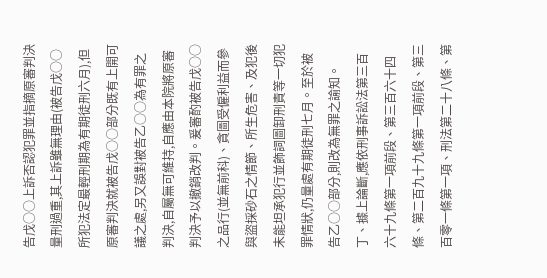告戊○○上訴否認犯罪並指摘原審判決量刑過重,其上訴雖無理由(被告戊○○所犯法定最輕刑期為有期徒刑六月),但原審判決就被告戊○○部分既有上開可議之處,另又誤對被告乙○○為有罪之判決,自屬無可維持,自應由本院將原審判決予以撤銷改判。爰審酌被告戊○○之品行(並無前科)、貪圖受僱利益而參與盜採砂石之情節、所生危害、及犯後未能坦承犯行並飾詞圖卸刑責等一切犯罪情狀,仍量處有期徒刑七月。至於被告乙○○部分,則改為無罪之諭知。
丁、據上論斷,應依刑事訴訟法第三百六十九條第一項前段、第三百六十四條、第二百九十九條第一項前段、第三百零一條第一項、刑法第二十八條、第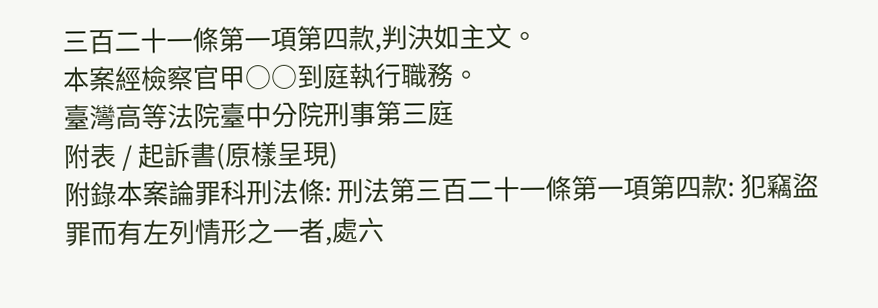三百二十一條第一項第四款,判決如主文。
本案經檢察官甲○○到庭執行職務。
臺灣高等法院臺中分院刑事第三庭
附表 / 起訴書(原樣呈現)
附錄本案論罪科刑法條: 刑法第三百二十一條第一項第四款: 犯竊盜罪而有左列情形之一者,處六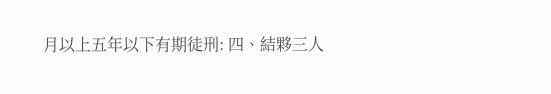月以上五年以下有期徒刑: 四、結夥三人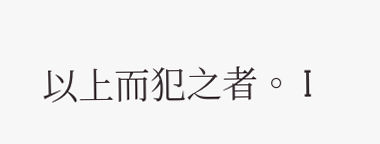以上而犯之者。 I